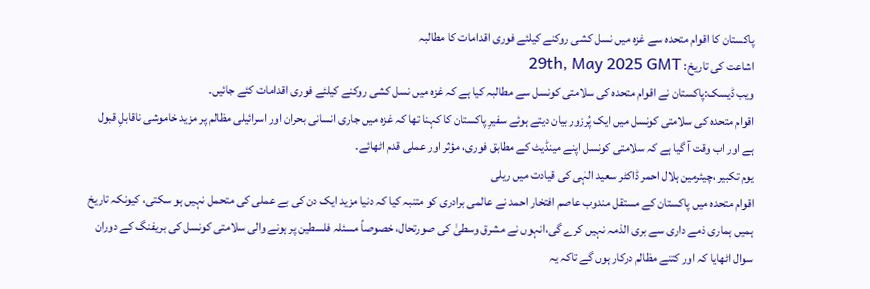پاکستان کا اقوام متحدہ سے غزہ میں نسل کشی روکنے کیلئے فوری اقدامات کا مطالبہ
اشاعت کی تاریخ: 29th, May 2025 GMT
ویب ڈیسک:پاکستان نے اقوام متحدہ کی سلامتی کونسل سے مطالبہ کیا ہے کہ غزہ میں نسل کشی روکنے کیلئے فوری اقدامات کئے جائیں۔
اقوام متحدہ کی سلامتی کونسل میں ایک پُرزور بیان دیتے ہوئے سفیرِ پاکستان کا کہنا تھا کہ غزہ میں جاری انسانی بحران اور اسرائیلی مظالم پر مزید خاموشی ناقابلِ قبول ہے اور اب وقت آ گیا ہے کہ سلامتی کونسل اپنے مینڈیٹ کے مطابق فوری، مؤثر اور عملی قدم اٹھائے۔
یوم تکبیر ،چیئرمین ہلال احمر ڈاکٹر سعید الہٰی کی قیادت میں ریلی
اقوام متحدہ میں پاکستان کے مستقل مندوب عاصم افتخار احمد نے عالمی برادری کو متنبہ کیا کہ دنیا مزید ایک دن کی بے عملی کی متحمل نہیں ہو سکتی، کیونکہ تاریخ ہمیں ہماری ذمے داری سے بری الذمہ نہیں کرے گی،انہوں نے مشرق وسطیٰ کی صورتحال، خصوصاً مسئلہ فلسطین پر ہونے والی سلامتی کونسل کی بریفنگ کے دوران سوال اٹھایا کہ اور کتنے مظالم درکار ہوں گے تاکہ یہ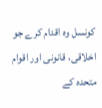کونسل وہ اقدام کرے جو اخلاقی، قانونی اور اقوام متحدہ کے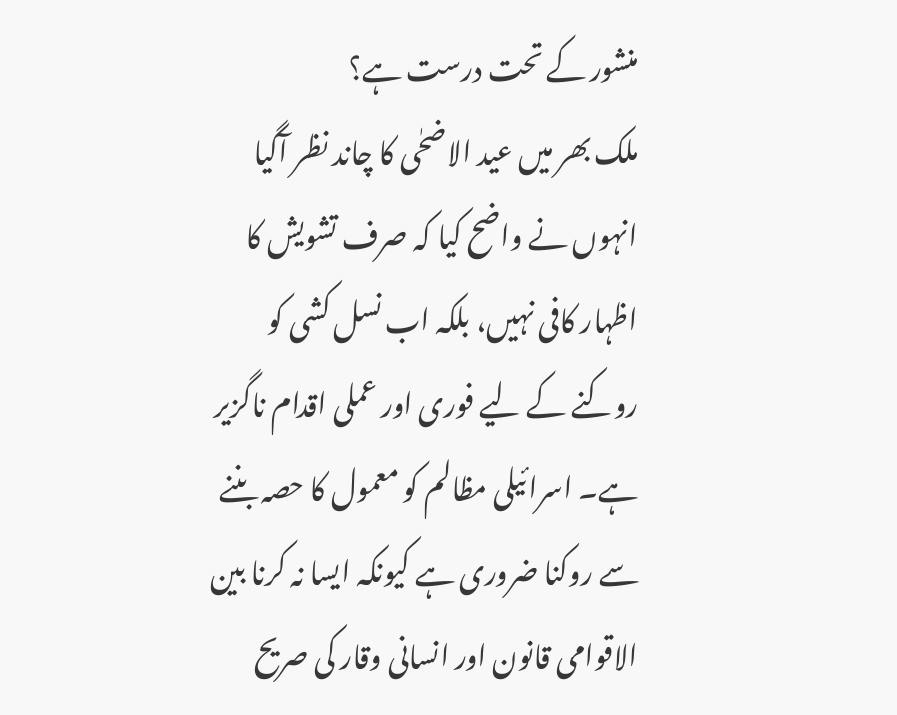منشور کے تحت درست ہے؟
ملک بھر میں عید الاضحٰی کا چاند نظر آگیا
انہوں نے واضح کیا کہ صرف تشویش کا اظہار کافی نہیں، بلکہ اب نسل کشی کو روکنے کے لیے فوری اور عملی اقدام ناگزیر ہے۔ اسرائیلی مظالم کو معمول کا حصہ بننے سے روکنا ضروری ہے کیونکہ ایسا نہ کرنا بین الاقوامی قانون اور انسانی وقار کی صریح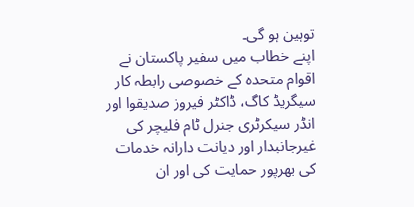توہین ہو گی۔
اپنے خطاب میں سفیر پاکستان نے اقوام متحدہ کے خصوصی رابطہ کار سیگریڈ کاگ، ڈاکٹر فیروز صدیقوا اور انڈر سیکرٹری جنرل ٹام فلیچر کی غیرجانبدار اور دیانت دارانہ خدمات کی بھرپور حمایت کی اور ان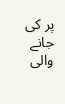پر کی جانے والی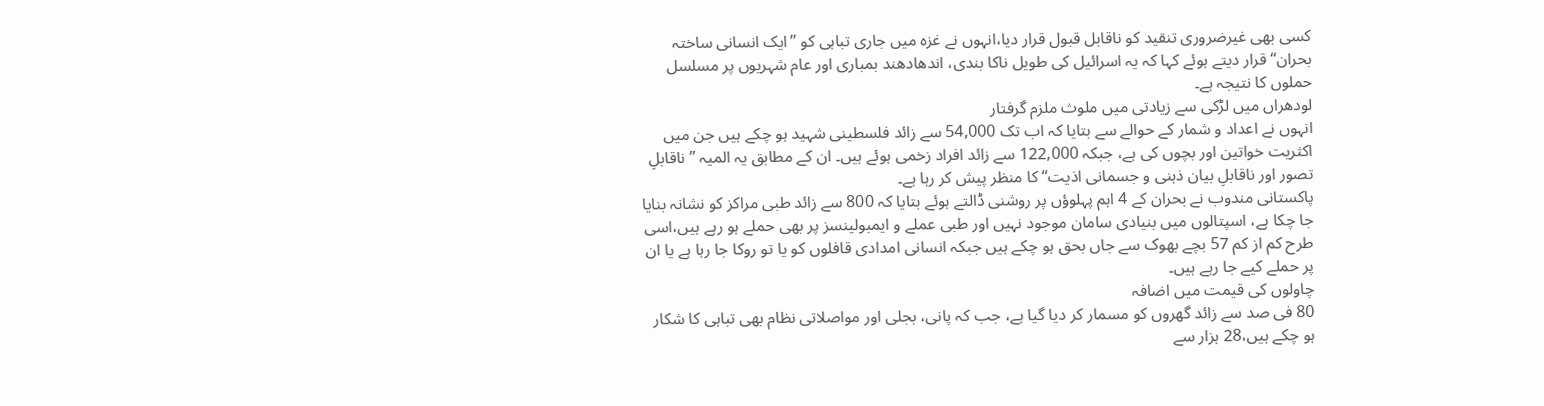کسی بھی غیرضروری تنقید کو ناقابل قبول قرار دیا،انہوں نے غزہ میں جاری تباہی کو ’’ایک انسانی ساختہ بحران‘‘ قرار دیتے ہوئے کہا کہ یہ اسرائیل کی طویل ناکا بندی، اندھادھند بمباری اور عام شہریوں پر مسلسل حملوں کا نتیجہ ہے۔
لودھراں میں لڑکی سے زیادتی میں ملوث ملزم گرفتار
انہوں نے اعداد و شمار کے حوالے سے بتایا کہ اب تک 54,000 سے زائد فلسطینی شہید ہو چکے ہیں جن میں اکثریت خواتین اور بچوں کی ہے، جبکہ 122,000 سے زائد افراد زخمی ہوئے ہیں۔ ان کے مطابق یہ المیہ ’’ناقابلِ تصور اور ناقابلِ بیان ذہنی و جسمانی اذیت‘‘ کا منظر پیش کر رہا ہے۔
پاکستانی مندوب نے بحران کے 4 اہم پہلوؤں پر روشنی ڈالتے ہوئے بتایا کہ 800 سے زائد طبی مراکز کو نشانہ بنایا جا چکا ہے، اسپتالوں میں بنیادی سامان موجود نہیں اور طبی عملے و ایمبولینسز پر بھی حملے ہو رہے ہیں،اسی طرح کم از کم 57 بچے بھوک سے جاں بحق ہو چکے ہیں جبکہ انسانی امدادی قافلوں کو یا تو روکا جا رہا ہے یا ان پر حملے کیے جا رہے ہیں۔
چاولوں کی قیمت میں اضافہ
80 فی صد سے زائد گھروں کو مسمار کر دیا گیا ہے، جب کہ پانی، بجلی اور مواصلاتی نظام بھی تباہی کا شکار ہو چکے ہیں،28 ہزار سے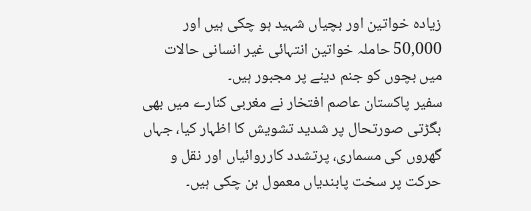زیادہ خواتین اور بچیاں شہید ہو چکی ہیں اور 50,000 حاملہ خواتین انتہائی غیر انسانی حالات میں بچوں کو جنم دینے پر مجبور ہیں۔
سفیر پاکستان عاصم افتخار نے مغربی کنارے میں بھی بگڑتی صورتحال پر شدید تشویش کا اظہار کیا، جہاں گھروں کی مسماری، پرتشدد کارروائیاں اور نقل و حرکت پر سخت پابندیاں معمول بن چکی ہیں۔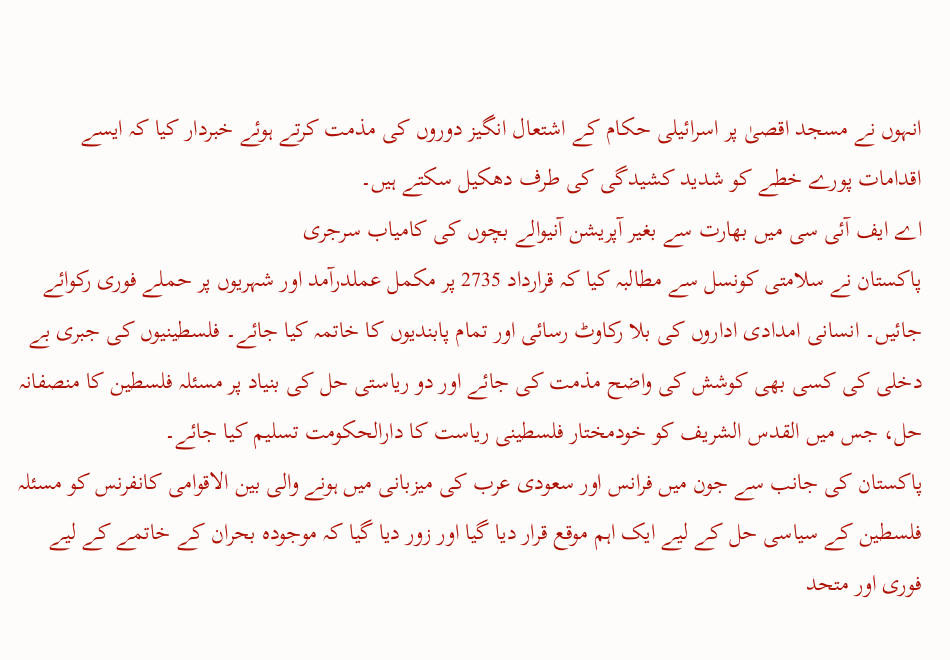انہوں نے مسجد اقصیٰ پر اسرائیلی حکام کے اشتعال انگیز دوروں کی مذمت کرتے ہوئے خبردار کیا کہ ایسے اقدامات پورے خطے کو شدید کشیدگی کی طرف دھکیل سکتے ہیں۔
اے ایف آئی سی میں بھارت سے بغیر آپریشن آنیوالے بچوں کی کامیاب سرجری
پاکستان نے سلامتی کونسل سے مطالبہ کیا کہ قرارداد 2735 پر مکمل عملدرآمد اور شہریوں پر حملے فوری رکوائے جائیں۔ انسانی امدادی اداروں کی بلا رکاوٹ رسائی اور تمام پابندیوں کا خاتمہ کیا جائے۔ فلسطینیوں کی جبری بے دخلی کی کسی بھی کوشش کی واضح مذمت کی جائے اور دو ریاستی حل کی بنیاد پر مسئلہ فلسطین کا منصفانہ حل، جس میں القدس الشریف کو خودمختار فلسطینی ریاست کا دارالحکومت تسلیم کیا جائے۔
پاکستان کی جانب سے جون میں فرانس اور سعودی عرب کی میزبانی میں ہونے والی بین الاقوامی کانفرنس کو مسئلہ فلسطین کے سیاسی حل کے لیے ایک اہم موقع قرار دیا گیا اور زور دیا گیا کہ موجودہ بحران کے خاتمے کے لیے فوری اور متحد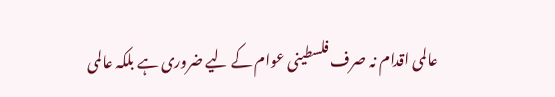عالمی اقدام نہ صرف فلسطینی عوام کے لیے ضروری ہے بلکہ عالمی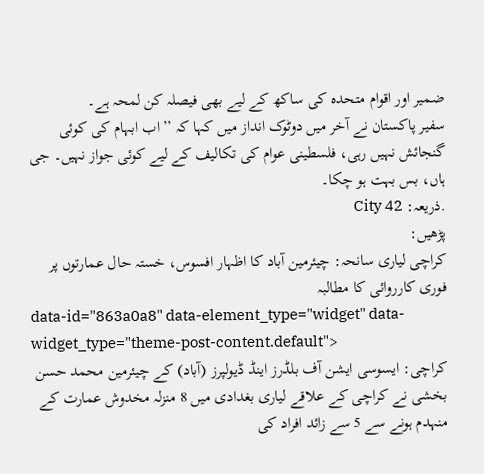ضمیر اور اقوام متحدہ کی ساکھ کے لیے بھی فیصلہ کن لمحہ ہے۔
سفیر پاکستان نے آخر میں دوٹوک انداز میں کہا کہ ’’اب ابہام کی کوئی گنجائش نہیں رہی، فلسطینی عوام کی تکالیف کے لیے کوئی جواز نہیں۔ جی ہاں، بس بہت ہو چکا۔
.ذریعہ: City 42
پڑھیں:
کراچی لیاری سانحہ: چیئرمین آباد کا اظہار افسوس، خستہ حال عمارتوں پر فوری کارروائی کا مطالبہ
data-id="863a0a8" data-element_type="widget" data-widget_type="theme-post-content.default">
کراچی: ایسوسی ایشن آف بلڈرز اینڈ ڈیولپرز (آباد) کے چیئرمین محمد حسن بخشی نے کراچی کے علاقے لیاری بغدادی میں 8 منزلہ مخدوش عمارت کے منہدم ہونے سے 5 سے زائد افراد کی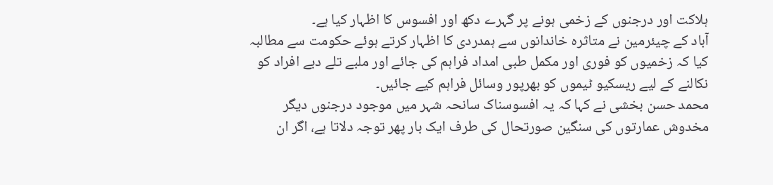ہلاکت اور درجنوں کے زخمی ہونے پر گہرے دکھ اور افسوس کا اظہار کیا ہے۔
آباد کے چیئرمین نے متاثرہ خاندانوں سے ہمدردی کا اظہار کرتے ہوئے حکومت سے مطالبہ کیا کہ زخمیوں کو فوری اور مکمل طبی امداد فراہم کی جائے اور ملبے تلے دبے افراد کو نکالنے کے لیے ریسکیو ٹیموں کو بھرپور وسائل فراہم کیے جائیں۔
محمد حسن بخشی نے کہا کہ یہ افسوسناک سانحہ شہر میں موجود درجنوں دیگر مخدوش عمارتوں کی سنگین صورتحال کی طرف ایک بار پھر توجہ دلاتا ہے، اگر ان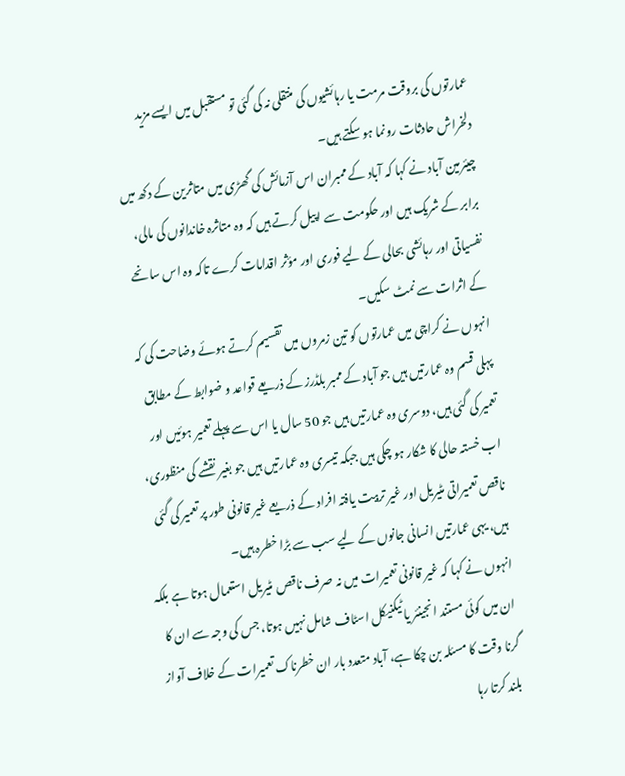عمارتوں کی بروقت مرمت یا رہائشیوں کی منتقلی نہ کی گئی تو مستقبل میں ایسے مزید دلخراش حادثات رونما ہو سکتے ہیں۔
چیئرمین آباد نے کہا کہ آباد کے ممبران اس آزمائش کی گھڑی میں متاثرین کے دکھ میں برابر کے شریک ہیں اور حکومت سے اپیل کرتے ہیں کہ وہ متاثرہ خاندانوں کی مالی، نفسیاتی اور رہائشی بحالی کے لیے فوری اور مؤثر اقدامات کرے تاکہ وہ اس سانحے کے اثرات سے نمٹ سکیں۔
انہوں نے کراچی میں عمارتوں کو تین زمروں میں تقسیم کرتے ہوئے وضاحت کی کہ پہلی قسم وہ عمارتیں ہیں جو آباد کے ممبر بلڈرز کے ذریعے قواعد و ضوابط کے مطابق تعمیر کی گئی ہیں، دوسری وہ عمارتیں ہیں جو 50 سال یا اس سے پہلے تعمیر ہوئیں اور اب خستہ حالی کا شکار ہو چکی ہیں جبکہ تیسری وہ عمارتیں ہیں جو بغیر نقشے کی منظوری، ناقص تعمیراتی مٹیریل اور غیر تربیت یافتہ افراد کے ذریعے غیر قانونی طور پر تعمیر کی گئی ہیں، یہی عمارتیں انسانی جانوں کے لیے سب سے بڑا خطرہ ہیں۔
انہوں نے کہا کہ غیر قانونی تعمیرات میں نہ صرف ناقص مٹیریل استعمال ہوتا ہے بلکہ ان میں کوئی مستند انجینئر یا ٹیکنیکل اسٹاف شامل نہیں ہوتا، جس کی وجہ سے ان کا گرنا وقت کا مسئلہ بن چکا ہے، آباد متعدد بار ان خطرناک تعمیرات کے خلاف آواز بلند کرتا رہا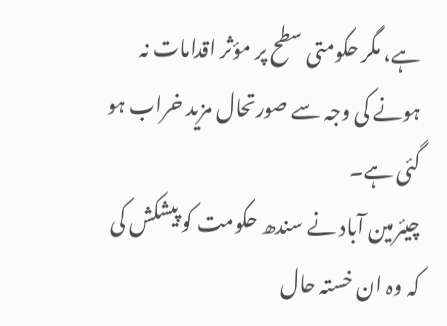ہے، مگر حکومتی سطح پر مؤثر اقدامات نہ ہونے کی وجہ سے صورتحال مزید خراب ہو گئی ہے۔
چیئرمین آباد نے سندھ حکومت کو پیشکش کی کہ وہ ان خستہ حال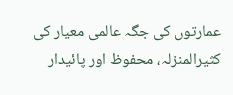عمارتوں کی جگہ عالمی معیار کی کثیرالمنزلہ، محفوظ اور پائیدار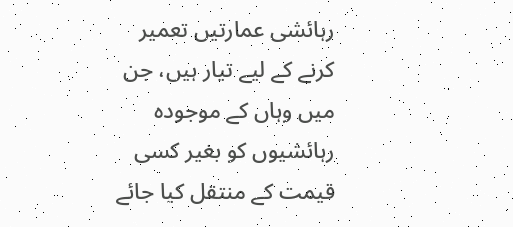رہائشی عمارتیں تعمیر کرنے کے لیے تیار ہیں، جن میں وہاں کے موجودہ رہائشیوں کو بغیر کسی قیمت کے منتقل کیا جائے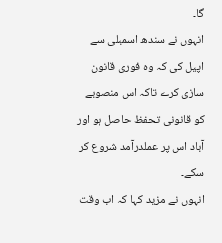گا۔
انہوں نے سندھ اسمبلی سے اپیل کی کہ وہ فوری قانون سازی کرے تاکہ اس منصوبے کو قانونی تحفظ حاصل ہو اور آباد اس پر عملدرآمد شروع کر سکے۔
انہوں نے مزید کہا کہ اب وقت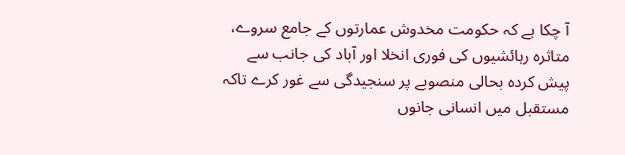آ چکا ہے کہ حکومت مخدوش عمارتوں کے جامع سروے، متاثرہ رہائشیوں کی فوری انخلا اور آباد کی جانب سے پیش کردہ بحالی منصوبے پر سنجیدگی سے غور کرے تاکہ مستقبل میں انسانی جانوں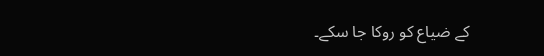کے ضیاع کو روکا جا سکے۔